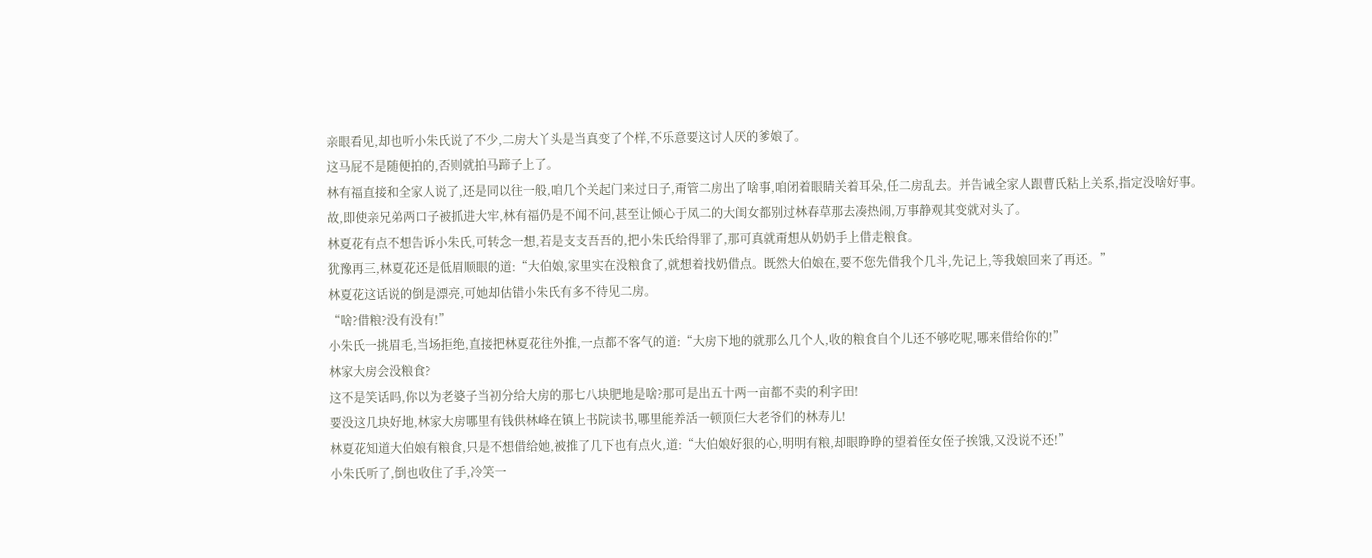亲眼看见,却也听小朱氏说了不少,二房大丫头是当真变了个样,不乐意要这讨人厌的爹娘了。
这马屁不是随便拍的,否则就拍马蹄子上了。
林有福直接和全家人说了,还是同以往一般,咱几个关起门来过日子,甭管二房出了啥事,咱闭着眼睛关着耳朵,任二房乱去。并告诫全家人跟曹氏粘上关系,指定没啥好事。
故,即使亲兄弟两口子被抓进大牢,林有福仍是不闻不问,甚至让倾心于凤二的大闺女都别过林春草那去凑热闹,万事静观其变就对头了。
林夏花有点不想告诉小朱氏,可转念一想,若是支支吾吾的,把小朱氏给得罪了,那可真就甭想从奶奶手上借走粮食。
犹豫再三,林夏花还是低眉顺眼的道:“大伯娘,家里实在没粮食了,就想着找奶借点。既然大伯娘在,要不您先借我个几斗,先记上,等我娘回来了再还。”
林夏花这话说的倒是漂亮,可她却估错小朱氏有多不待见二房。
“啥?借粮?没有没有!”
小朱氏一挑眉毛,当场拒绝,直接把林夏花往外推,一点都不客气的道:“大房下地的就那么几个人,收的粮食自个儿还不够吃呢,哪来借给你的!”
林家大房会没粮食?
这不是笑话吗,你以为老婆子当初分给大房的那七八块肥地是啥?那可是出五十两一亩都不卖的利字田!
要没这几块好地,林家大房哪里有钱供林峰在镇上书院读书,哪里能养活一顿顶仨大老爷们的林寿儿!
林夏花知道大伯娘有粮食,只是不想借给她,被推了几下也有点火,道:“大伯娘好狠的心,明明有粮,却眼睁睁的望着侄女侄子挨饿,又没说不还!”
小朱氏听了,倒也收住了手,冷笑一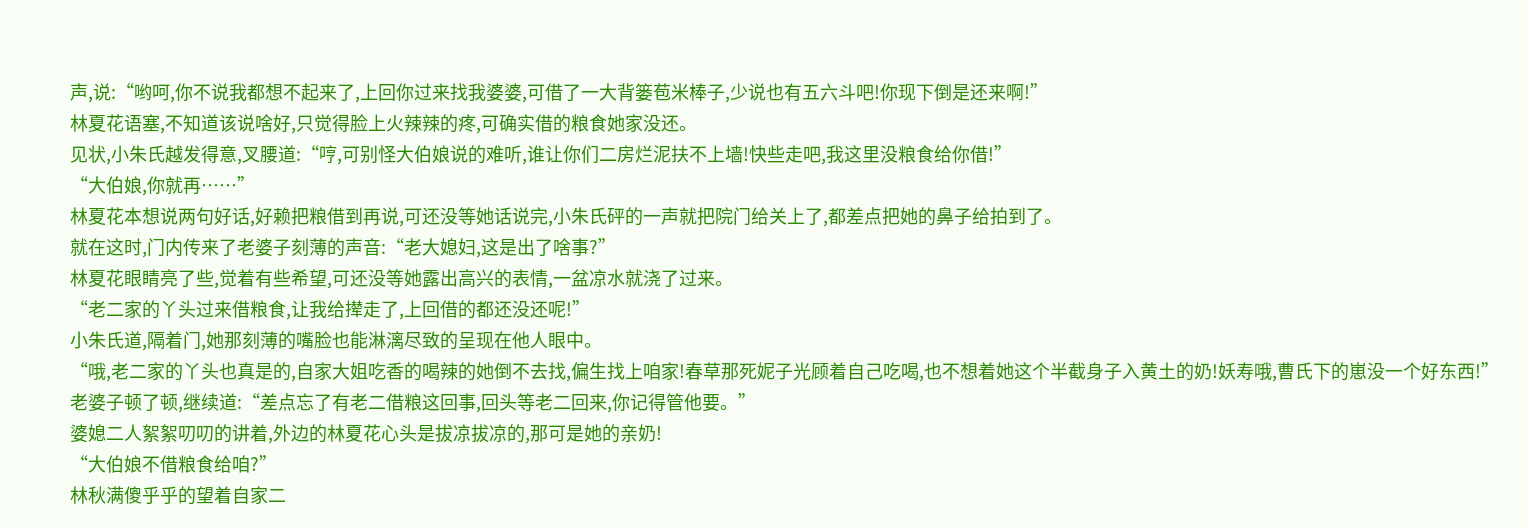声,说:“哟呵,你不说我都想不起来了,上回你过来找我婆婆,可借了一大背篓苞米棒子,少说也有五六斗吧!你现下倒是还来啊!”
林夏花语塞,不知道该说啥好,只觉得脸上火辣辣的疼,可确实借的粮食她家没还。
见状,小朱氏越发得意,叉腰道:“哼,可别怪大伯娘说的难听,谁让你们二房烂泥扶不上墙!快些走吧,我这里没粮食给你借!”
“大伯娘,你就再……”
林夏花本想说两句好话,好赖把粮借到再说,可还没等她话说完,小朱氏砰的一声就把院门给关上了,都差点把她的鼻子给拍到了。
就在这时,门内传来了老婆子刻薄的声音:“老大媳妇,这是出了啥事?”
林夏花眼睛亮了些,觉着有些希望,可还没等她露出高兴的表情,一盆凉水就浇了过来。
“老二家的丫头过来借粮食,让我给撵走了,上回借的都还没还呢!”
小朱氏道,隔着门,她那刻薄的嘴脸也能淋漓尽致的呈现在他人眼中。
“哦,老二家的丫头也真是的,自家大姐吃香的喝辣的她倒不去找,偏生找上咱家!春草那死妮子光顾着自己吃喝,也不想着她这个半截身子入黄土的奶!妖寿哦,曹氏下的崽没一个好东西!”
老婆子顿了顿,继续道:“差点忘了有老二借粮这回事,回头等老二回来,你记得管他要。”
婆媳二人絮絮叨叨的讲着,外边的林夏花心头是拔凉拔凉的,那可是她的亲奶!
“大伯娘不借粮食给咱?”
林秋满傻乎乎的望着自家二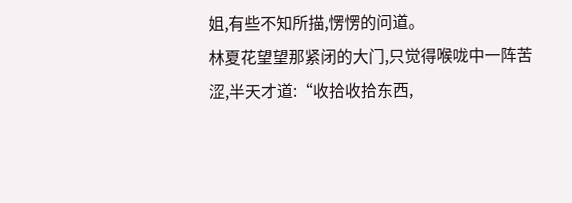姐,有些不知所描,愣愣的问道。
林夏花望望那紧闭的大门,只觉得喉咙中一阵苦涩,半天才道:“收拾收拾东西,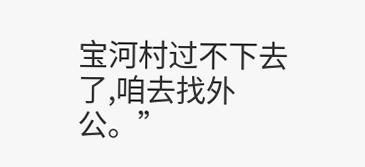宝河村过不下去了,咱去找外公。”